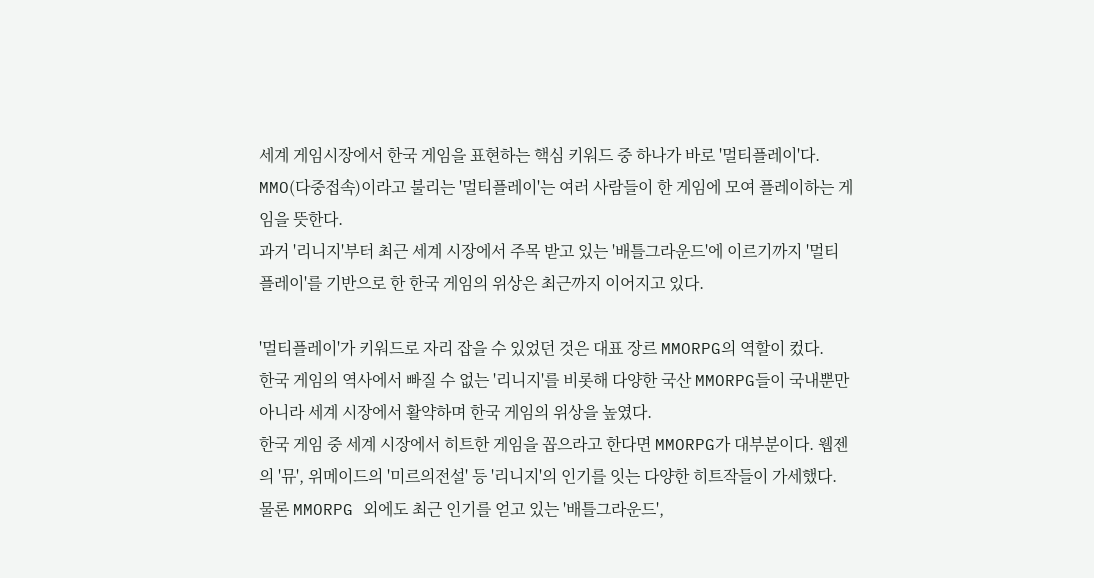세계 게임시장에서 한국 게임을 표현하는 핵심 키워드 중 하나가 바로 '멀티플레이'다.
MMO(다중접속)이라고 불리는 '멀티플레이'는 여러 사람들이 한 게임에 모여 플레이하는 게임을 뜻한다.
과거 '리니지'부터 최근 세계 시장에서 주목 받고 있는 '배틀그라운드'에 이르기까지 '멀티 플레이'를 기반으로 한 한국 게임의 위상은 최근까지 이어지고 있다.

'멀티플레이'가 키워드로 자리 잡을 수 있었던 것은 대표 장르 MMORPG의 역할이 컸다.
한국 게임의 역사에서 빠질 수 없는 '리니지'를 비롯해 다양한 국산 MMORPG들이 국내뿐만 아니라 세계 시장에서 활약하며 한국 게임의 위상을 높였다.
한국 게임 중 세계 시장에서 히트한 게임을 꼽으라고 한다면 MMORPG가 대부분이다. 웹젠의 '뮤', 위메이드의 '미르의전설' 등 '리니지'의 인기를 잇는 다양한 히트작들이 가세했다.
물론 MMORPG 외에도 최근 인기를 얻고 있는 '배틀그라운드',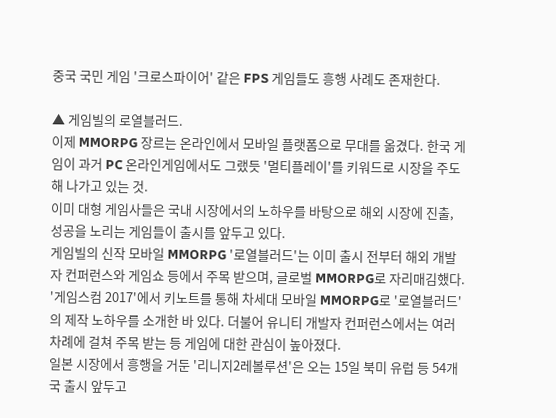중국 국민 게임 '크로스파이어' 같은 FPS 게임들도 흥행 사례도 존재한다.

▲ 게임빌의 로열블러드.
이제 MMORPG 장르는 온라인에서 모바일 플랫폼으로 무대를 옮겼다. 한국 게임이 과거 PC 온라인게임에서도 그랬듯 '멀티플레이'를 키워드로 시장을 주도해 나가고 있는 것.
이미 대형 게임사들은 국내 시장에서의 노하우를 바탕으로 해외 시장에 진출, 성공을 노리는 게임들이 출시를 앞두고 있다.
게임빌의 신작 모바일 MMORPG '로열블러드'는 이미 출시 전부터 해외 개발자 컨퍼런스와 게임쇼 등에서 주목 받으며, 글로벌 MMORPG로 자리매김했다.
'게임스컴 2017'에서 키노트를 통해 차세대 모바일 MMORPG로 '로열블러드'의 제작 노하우를 소개한 바 있다. 더불어 유니티 개발자 컨퍼런스에서는 여러 차례에 걸쳐 주목 받는 등 게임에 대한 관심이 높아졌다.
일본 시장에서 흥행을 거둔 '리니지2레볼루션'은 오는 15일 북미 유럽 등 54개국 출시 앞두고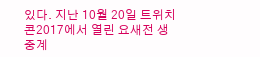있다. 지난 10월 20일 트위치콘2017에서 열린 요새전 생중계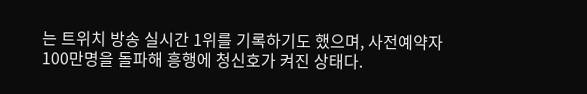는 트위치 방송 실시간 1위를 기록하기도 했으며, 사전예약자 100만명을 돌파해 흥행에 청신호가 켜진 상태다.